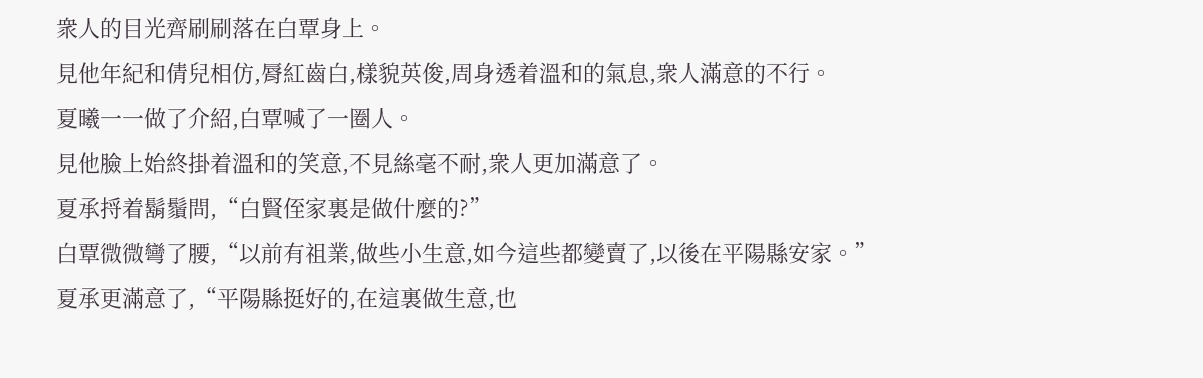衆人的目光齊刷刷落在白覃身上。
見他年紀和倩兒相仿,脣紅齒白,樣貌英俊,周身透着溫和的氣息,衆人滿意的不行。
夏曦一一做了介紹,白覃喊了一圈人。
見他臉上始終掛着溫和的笑意,不見絲毫不耐,衆人更加滿意了。
夏承捋着鬍鬚問,“白賢侄家裏是做什麼的?”
白覃微微彎了腰,“以前有祖業,做些小生意,如今這些都變賣了,以後在平陽縣安家。”
夏承更滿意了,“平陽縣挺好的,在這裏做生意,也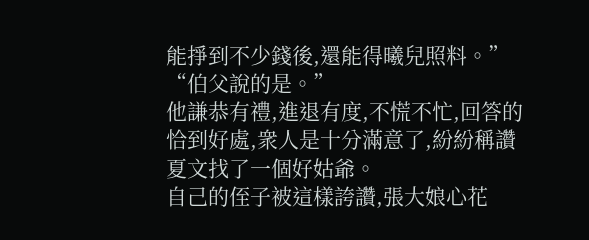能掙到不少錢後,還能得曦兒照料。”
“伯父說的是。”
他謙恭有禮,進退有度,不慌不忙,回答的恰到好處,衆人是十分滿意了,紛紛稱讚夏文找了一個好姑爺。
自己的侄子被這樣誇讚,張大娘心花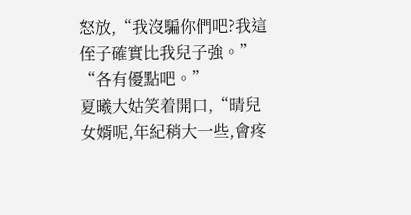怒放,“我沒騙你們吧?我這侄子確實比我兒子強。”
“各有優點吧。”
夏曦大姑笑着開口,“晴兒女婿呢,年紀稍大一些,會疼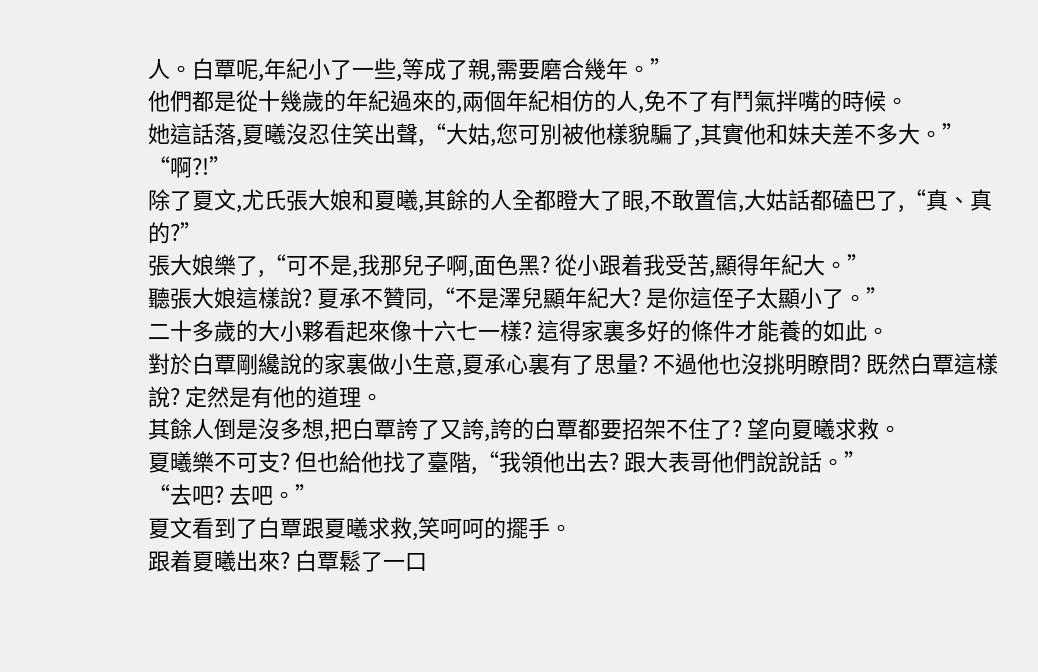人。白覃呢,年紀小了一些,等成了親,需要磨合幾年。”
他們都是從十幾歲的年紀過來的,兩個年紀相仿的人,免不了有鬥氣拌嘴的時候。
她這話落,夏曦沒忍住笑出聲,“大姑,您可別被他樣貌騙了,其實他和妹夫差不多大。”
“啊?!”
除了夏文,尤氏張大娘和夏曦,其餘的人全都瞪大了眼,不敢置信,大姑話都磕巴了,“真、真的?”
張大娘樂了,“可不是,我那兒子啊,面色黑? 從小跟着我受苦,顯得年紀大。”
聽張大娘這樣說? 夏承不贊同,“不是澤兒顯年紀大? 是你這侄子太顯小了。”
二十多歲的大小夥看起來像十六七一樣? 這得家裏多好的條件才能養的如此。
對於白覃剛纔說的家裏做小生意,夏承心裏有了思量? 不過他也沒挑明瞭問? 既然白覃這樣說? 定然是有他的道理。
其餘人倒是沒多想,把白覃誇了又誇,誇的白覃都要招架不住了? 望向夏曦求救。
夏曦樂不可支? 但也給他找了臺階,“我領他出去? 跟大表哥他們說說話。”
“去吧? 去吧。”
夏文看到了白覃跟夏曦求救,笑呵呵的擺手。
跟着夏曦出來? 白覃鬆了一口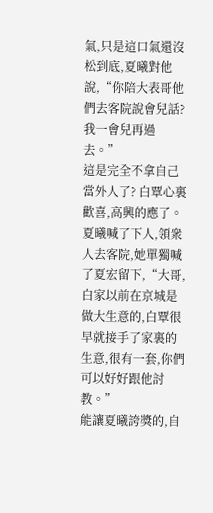氣,只是這口氣還沒松到底,夏曦對他說,“你陪大表哥他們去客院說會兒話? 我一會兒再過去。”
這是完全不拿自己當外人了? 白覃心裏歡喜,高興的應了。
夏曦喊了下人,領衆人去客院,她單獨喊了夏宏留下,“大哥,白家以前在京城是做大生意的,白覃很早就接手了家裏的生意,很有一套,你們可以好好跟他討教。”
能讓夏曦誇獎的,自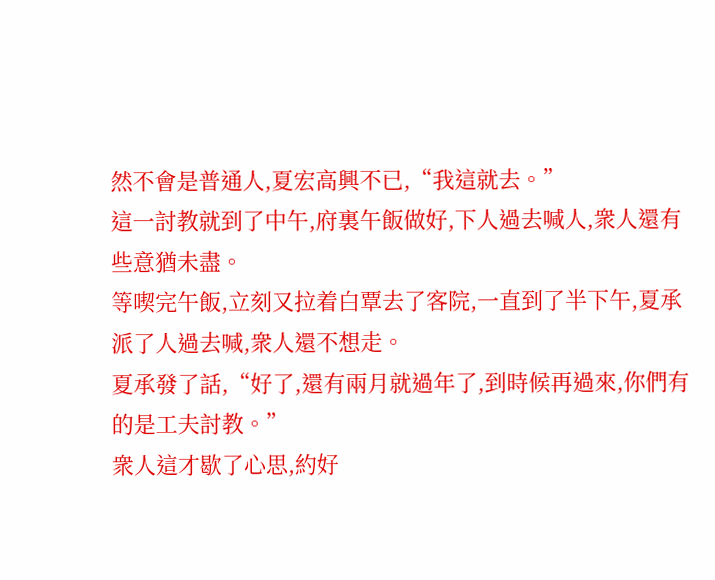然不會是普通人,夏宏高興不已,“我這就去。”
這一討教就到了中午,府裏午飯做好,下人過去喊人,衆人還有些意猶未盡。
等喫完午飯,立刻又拉着白覃去了客院,一直到了半下午,夏承派了人過去喊,衆人還不想走。
夏承發了話,“好了,還有兩月就過年了,到時候再過來,你們有的是工夫討教。”
衆人這才歇了心思,約好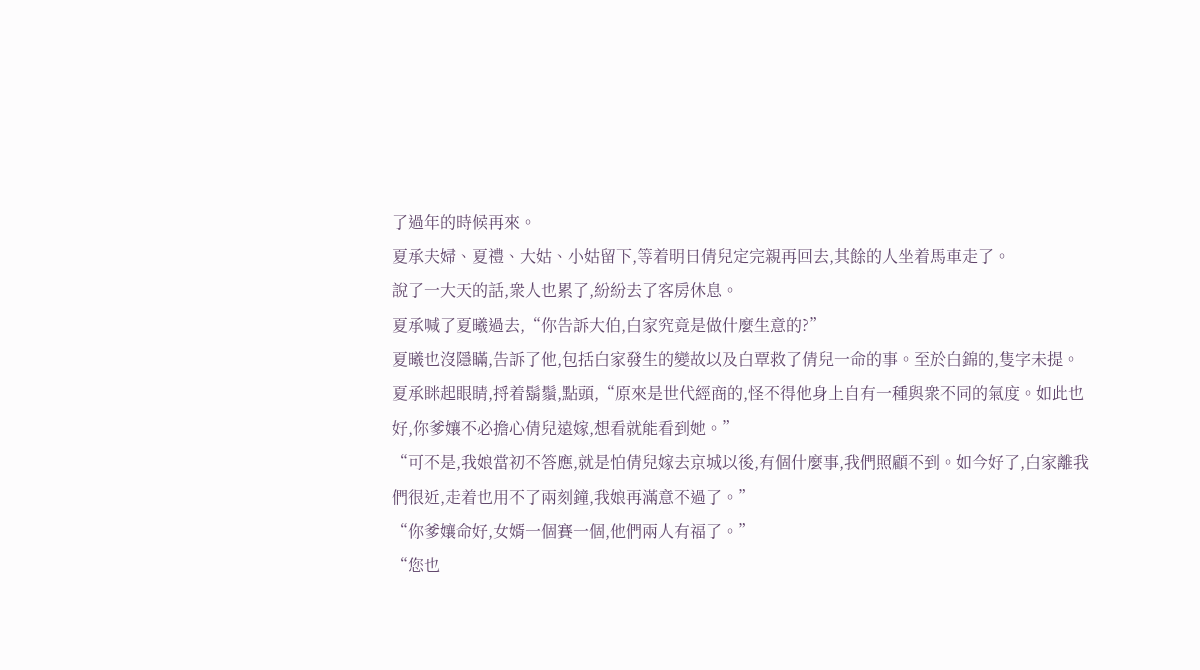了過年的時候再來。
夏承夫婦、夏禮、大姑、小姑留下,等着明日倩兒定完親再回去,其餘的人坐着馬車走了。
說了一大天的話,衆人也累了,紛紛去了客房休息。
夏承喊了夏曦過去,“你告訴大伯,白家究竟是做什麼生意的?”
夏曦也沒隱瞞,告訴了他,包括白家發生的變故以及白覃救了倩兒一命的事。至於白錦的,隻字未提。
夏承眯起眼睛,捋着鬍鬚,點頭,“原來是世代經商的,怪不得他身上自有一種與衆不同的氣度。如此也好,你爹孃不必擔心倩兒遠嫁,想看就能看到她。”
“可不是,我娘當初不答應,就是怕倩兒嫁去京城以後,有個什麼事,我們照顧不到。如今好了,白家離我們很近,走着也用不了兩刻鐘,我娘再滿意不過了。”
“你爹孃命好,女婿一個賽一個,他們兩人有福了。”
“您也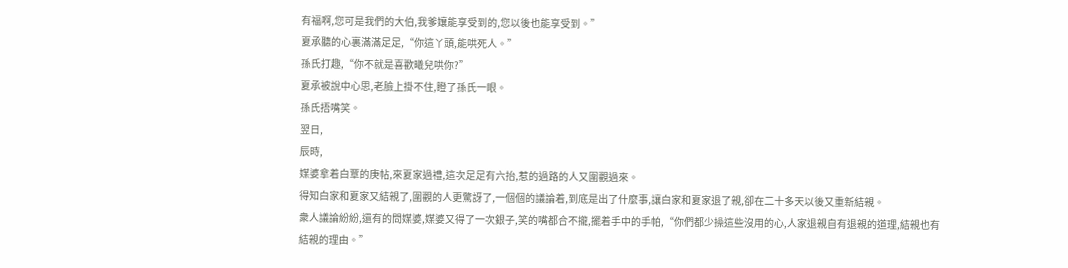有福啊,您可是我們的大伯,我爹孃能享受到的,您以後也能享受到。”
夏承聽的心裏滿滿足足,“你這丫頭,能哄死人。”
孫氏打趣,“你不就是喜歡曦兒哄你?”
夏承被說中心思,老臉上掛不住,瞪了孫氏一眼。
孫氏捂嘴笑。
翌日,
辰時,
媒婆拿着白覃的庚帖,來夏家過禮,這次足足有六抬,惹的過路的人又圍觀過來。
得知白家和夏家又結親了,圍觀的人更驚訝了,一個個的議論着,到底是出了什麼事,讓白家和夏家退了親,卻在二十多天以後又重新結親。
衆人議論紛紛,還有的問媒婆,媒婆又得了一次銀子,笑的嘴都合不攏,擺着手中的手帕,“你們都少操這些沒用的心,人家退親自有退親的道理,結親也有結親的理由。”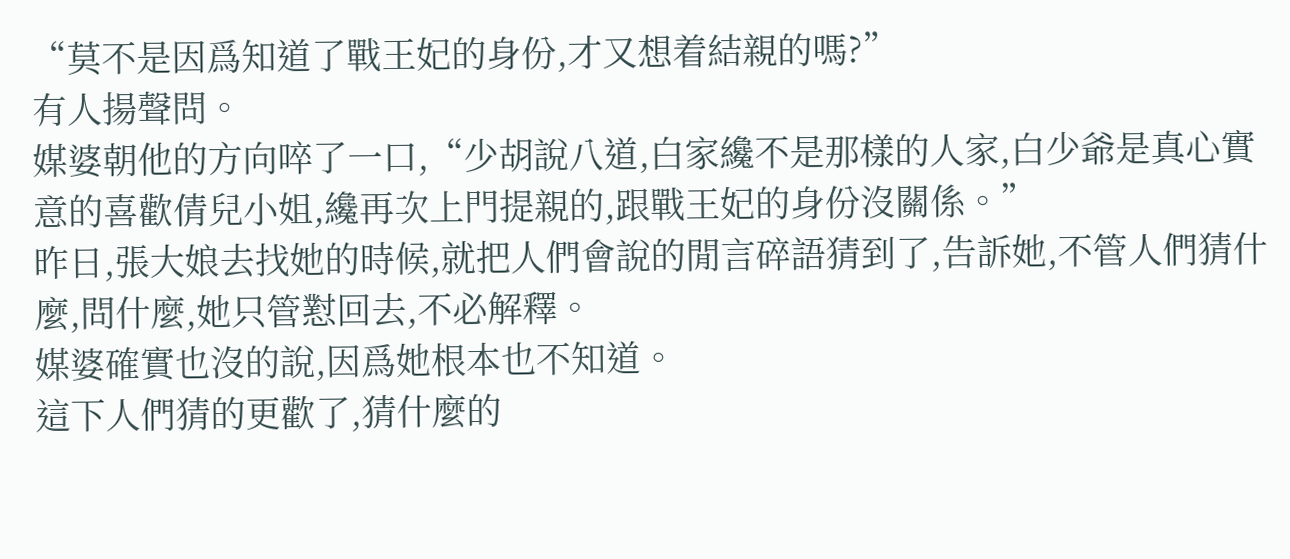“莫不是因爲知道了戰王妃的身份,才又想着結親的嗎?”
有人揚聲問。
媒婆朝他的方向啐了一口,“少胡說八道,白家纔不是那樣的人家,白少爺是真心實意的喜歡倩兒小姐,纔再次上門提親的,跟戰王妃的身份沒關係。”
昨日,張大娘去找她的時候,就把人們會說的閒言碎語猜到了,告訴她,不管人們猜什麼,問什麼,她只管懟回去,不必解釋。
媒婆確實也沒的說,因爲她根本也不知道。
這下人們猜的更歡了,猜什麼的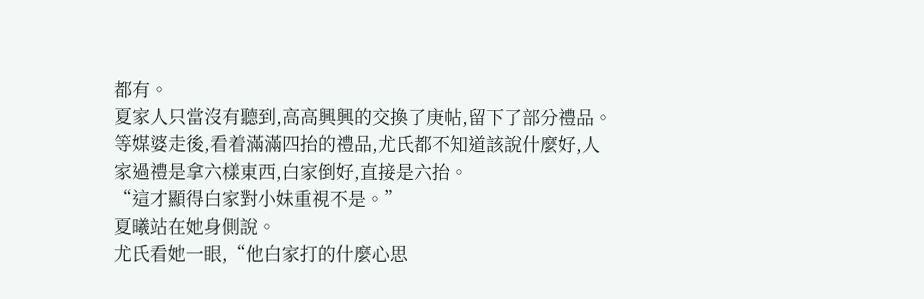都有。
夏家人只當沒有聽到,高高興興的交換了庚帖,留下了部分禮品。
等媒婆走後,看着滿滿四抬的禮品,尤氏都不知道該說什麼好,人家過禮是拿六樣東西,白家倒好,直接是六抬。
“這才顯得白家對小妹重視不是。”
夏曦站在她身側說。
尤氏看她一眼,“他白家打的什麼心思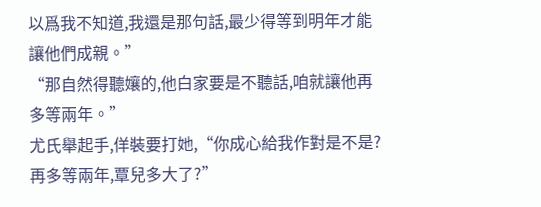以爲我不知道,我還是那句話,最少得等到明年才能讓他們成親。”
“那自然得聽孃的,他白家要是不聽話,咱就讓他再多等兩年。”
尤氏舉起手,佯裝要打她,“你成心給我作對是不是?再多等兩年,覃兒多大了?”